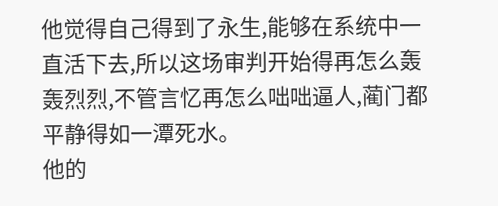他觉得自己得到了永生,能够在系统中一直活下去,所以这场审判开始得再怎么轰轰烈烈,不管言忆再怎么咄咄逼人,蔺门都平静得如一潭死水。
他的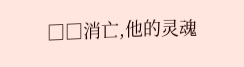□□消亡,他的灵魂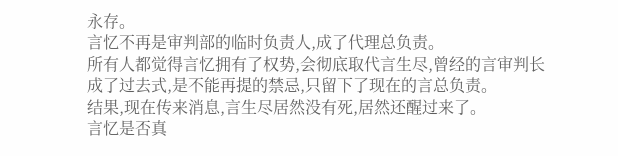永存。
言忆不再是审判部的临时负责人,成了代理总负责。
所有人都觉得言忆拥有了权势,会彻底取代言生尽,曾经的言审判长成了过去式,是不能再提的禁忌,只留下了现在的言总负责。
结果,现在传来消息,言生尽居然没有死,居然还醒过来了。
言忆是否真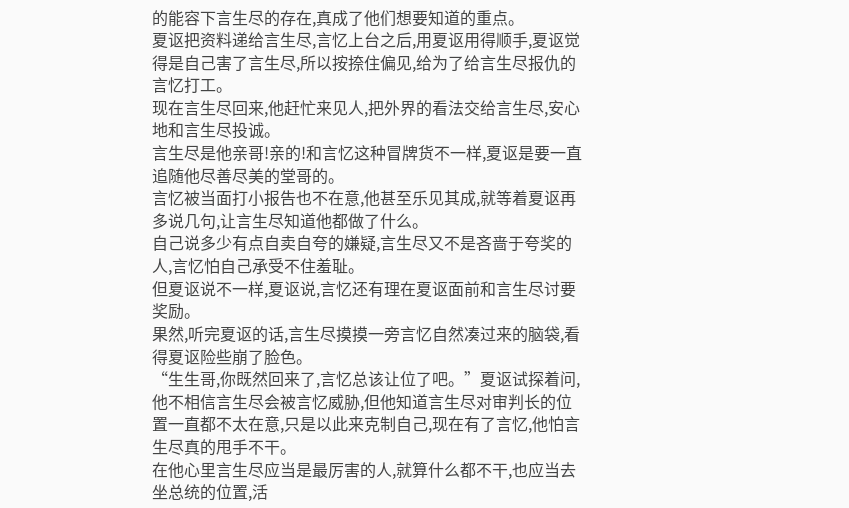的能容下言生尽的存在,真成了他们想要知道的重点。
夏讴把资料递给言生尽,言忆上台之后,用夏讴用得顺手,夏讴觉得是自己害了言生尽,所以按捺住偏见,给为了给言生尽报仇的言忆打工。
现在言生尽回来,他赶忙来见人,把外界的看法交给言生尽,安心地和言生尽投诚。
言生尽是他亲哥!亲的!和言忆这种冒牌货不一样,夏讴是要一直追随他尽善尽美的堂哥的。
言忆被当面打小报告也不在意,他甚至乐见其成,就等着夏讴再多说几句,让言生尽知道他都做了什么。
自己说多少有点自卖自夸的嫌疑,言生尽又不是吝啬于夸奖的人,言忆怕自己承受不住羞耻。
但夏讴说不一样,夏讴说,言忆还有理在夏讴面前和言生尽讨要奖励。
果然,听完夏讴的话,言生尽摸摸一旁言忆自然凑过来的脑袋,看得夏讴险些崩了脸色。
“生生哥,你既然回来了,言忆总该让位了吧。”夏讴试探着问,他不相信言生尽会被言忆威胁,但他知道言生尽对审判长的位置一直都不太在意,只是以此来克制自己,现在有了言忆,他怕言生尽真的甩手不干。
在他心里言生尽应当是最厉害的人,就算什么都不干,也应当去坐总统的位置,活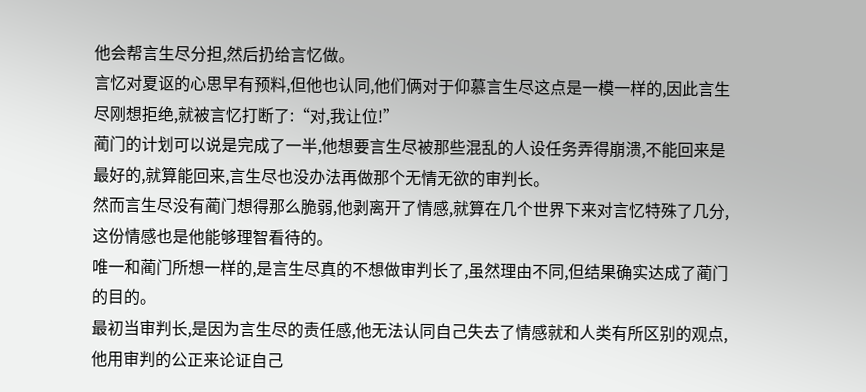他会帮言生尽分担,然后扔给言忆做。
言忆对夏讴的心思早有预料,但他也认同,他们俩对于仰慕言生尽这点是一模一样的,因此言生尽刚想拒绝,就被言忆打断了:“对,我让位!”
蔺门的计划可以说是完成了一半,他想要言生尽被那些混乱的人设任务弄得崩溃,不能回来是最好的,就算能回来,言生尽也没办法再做那个无情无欲的审判长。
然而言生尽没有蔺门想得那么脆弱,他剥离开了情感,就算在几个世界下来对言忆特殊了几分,这份情感也是他能够理智看待的。
唯一和蔺门所想一样的,是言生尽真的不想做审判长了,虽然理由不同,但结果确实达成了蔺门的目的。
最初当审判长,是因为言生尽的责任感,他无法认同自己失去了情感就和人类有所区别的观点,他用审判的公正来论证自己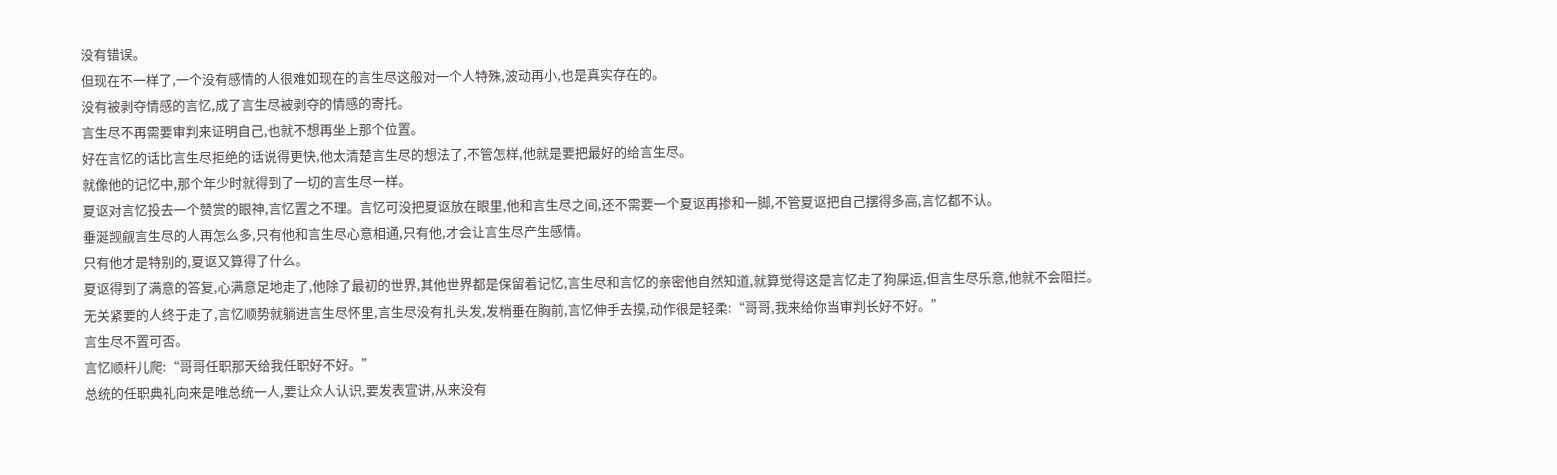没有错误。
但现在不一样了,一个没有感情的人很难如现在的言生尽这般对一个人特殊,波动再小,也是真实存在的。
没有被剥夺情感的言忆,成了言生尽被剥夺的情感的寄托。
言生尽不再需要审判来证明自己,也就不想再坐上那个位置。
好在言忆的话比言生尽拒绝的话说得更快,他太清楚言生尽的想法了,不管怎样,他就是要把最好的给言生尽。
就像他的记忆中,那个年少时就得到了一切的言生尽一样。
夏讴对言忆投去一个赞赏的眼神,言忆置之不理。言忆可没把夏讴放在眼里,他和言生尽之间,还不需要一个夏讴再掺和一脚,不管夏讴把自己摆得多高,言忆都不认。
垂涎觊觎言生尽的人再怎么多,只有他和言生尽心意相通,只有他,才会让言生尽产生感情。
只有他才是特别的,夏讴又算得了什么。
夏讴得到了满意的答复,心满意足地走了,他除了最初的世界,其他世界都是保留着记忆,言生尽和言忆的亲密他自然知道,就算觉得这是言忆走了狗屎运,但言生尽乐意,他就不会阻拦。
无关紧要的人终于走了,言忆顺势就躺进言生尽怀里,言生尽没有扎头发,发梢垂在胸前,言忆伸手去摸,动作很是轻柔:“哥哥,我来给你当审判长好不好。”
言生尽不置可否。
言忆顺杆儿爬:“哥哥任职那天给我任职好不好。”
总统的任职典礼向来是唯总统一人,要让众人认识,要发表宣讲,从来没有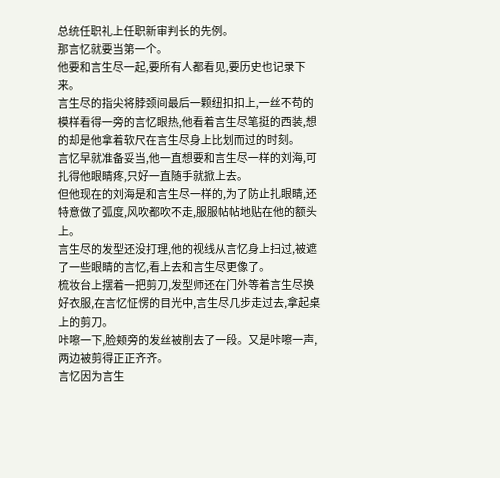总统任职礼上任职新审判长的先例。
那言忆就要当第一个。
他要和言生尽一起,要所有人都看见,要历史也记录下来。
言生尽的指尖将脖颈间最后一颗纽扣扣上,一丝不苟的模样看得一旁的言忆眼热,他看着言生尽笔挺的西装,想的却是他拿着软尺在言生尽身上比划而过的时刻。
言忆早就准备妥当,他一直想要和言生尽一样的刘海,可扎得他眼睛疼,只好一直随手就掀上去。
但他现在的刘海是和言生尽一样的,为了防止扎眼睛,还特意做了弧度,风吹都吹不走,服服帖帖地贴在他的额头上。
言生尽的发型还没打理,他的视线从言忆身上扫过,被遮了一些眼睛的言忆,看上去和言生尽更像了。
梳妆台上摆着一把剪刀,发型师还在门外等着言生尽换好衣服,在言忆怔愣的目光中,言生尽几步走过去,拿起桌上的剪刀。
咔嚓一下,脸颊旁的发丝被削去了一段。又是咔嚓一声,两边被剪得正正齐齐。
言忆因为言生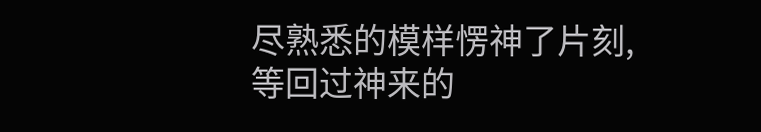尽熟悉的模样愣神了片刻,等回过神来的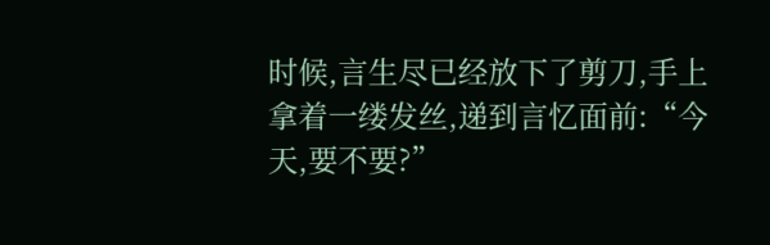时候,言生尽已经放下了剪刀,手上拿着一缕发丝,递到言忆面前:“今天,要不要?”